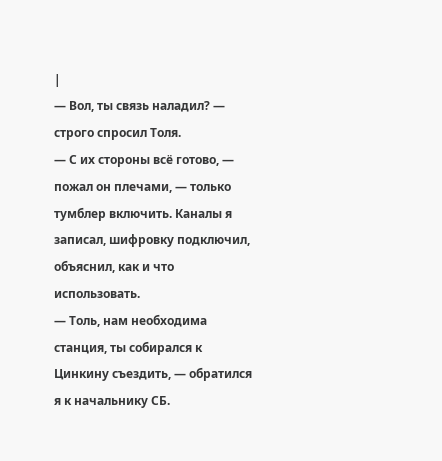|
— Вол, ты связь наладил? — строго спросил Толя.
— С их стороны всё готово, — пожал он плечами, — только тумблер включить. Каналы я записал, шифровку подключил, объяснил, как и что использовать.
— Толь, нам необходима станция, ты собирался к Цинкину съездить, — обратился я к начальнику СБ.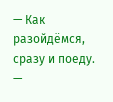— Как разойдёмся, сразу и поеду.
—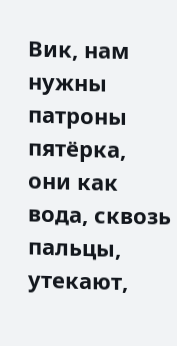Вик, нам нужны патроны пятёрка, они как вода, сквозь пальцы, утекают,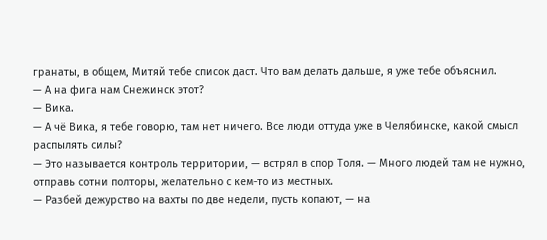гранаты, в общем, Митяй тебе список даст. Что вам делать дальше, я уже тебе объяснил.
— А на фига нам Снежинск этот?
— Вика.
— А чё Вика, я тебе говорю, там нет ничего. Все люди оттуда уже в Челябинске, какой смысл распылять силы?
— Это называется контроль территории, — встрял в спор Толя. — Много людей там не нужно, отправь сотни полторы, желательно с кем-то из местных.
— Разбей дежурство на вахты по две недели, пусть копают, — на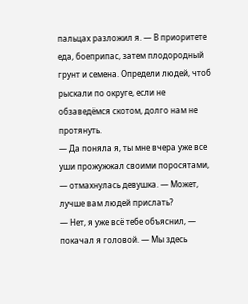пальцах разложил я. — В приоритете еда, боеприпас, затем плодородный грунт и семена. Определи людей, чтоб рыскали по округе, если не обзаведёмся скотом, долго нам не протянуть.
— Да поняла я, ты мне вчера уже все уши прожужжал своими поросятами, — отмахнулась девушка. — Может, лучше вам людей прислать?
— Нет, я уже всё тебе объяснил, — покачал я головой. — Мы здесь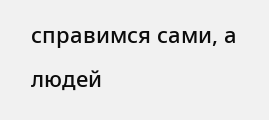справимся сами, а людей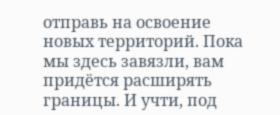отправь на освоение новых территорий. Пока мы здесь завязли, вам придётся расширять границы. И учти, под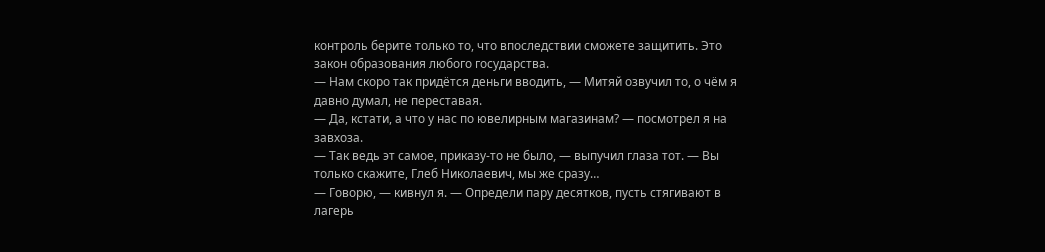контроль берите только то, что впоследствии сможете защитить. Это закон образования любого государства.
— Нам скоро так придётся деньги вводить, — Митяй озвучил то, о чём я давно думал, не переставая.
— Да, кстати, а что у нас по ювелирным магазинам? — посмотрел я на завхоза.
— Так ведь эт самое, приказу-то не было, — выпучил глаза тот. — Вы только скажите, Глеб Николаевич, мы же сразу…
— Говорю, — кивнул я. — Определи пару десятков, пусть стягивают в лагерь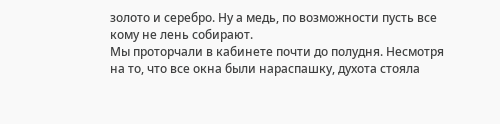золото и серебро. Ну а медь, по возможности пусть все кому не лень собирают.
Мы проторчали в кабинете почти до полудня. Несмотря на то, что все окна были нараспашку, духота стояла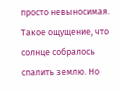просто невыносимая. Такое ощущение, что солнце собралось спалить землю. Но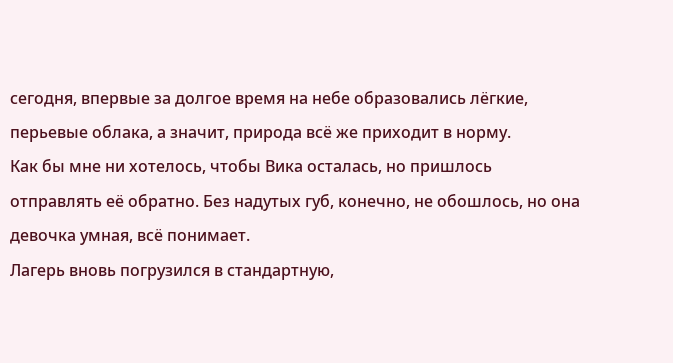сегодня, впервые за долгое время на небе образовались лёгкие, перьевые облака, а значит, природа всё же приходит в норму.
Как бы мне ни хотелось, чтобы Вика осталась, но пришлось отправлять её обратно. Без надутых губ, конечно, не обошлось, но она девочка умная, всё понимает.
Лагерь вновь погрузился в стандартную,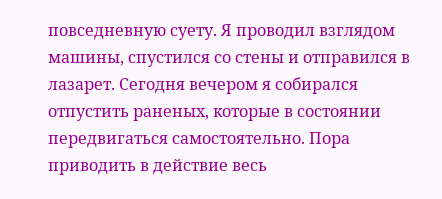повседневную суету. Я проводил взглядом машины, спустился со стены и отправился в лазарет. Сегодня вечером я собирался отпустить раненых, которые в состоянии передвигаться самостоятельно. Пора приводить в действие весь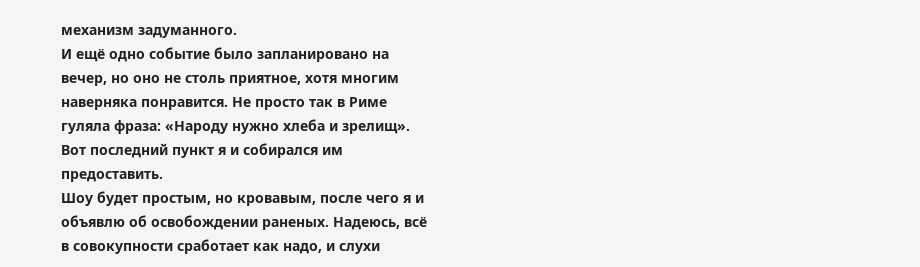механизм задуманного.
И ещё одно событие было запланировано на вечер, но оно не столь приятное, хотя многим наверняка понравится. Не просто так в Риме гуляла фраза: «Народу нужно хлеба и зрелищ». Вот последний пункт я и собирался им предоставить.
Шоу будет простым, но кровавым, после чего я и объявлю об освобождении раненых. Надеюсь, всё в совокупности сработает как надо, и слухи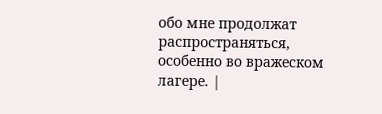обо мне продолжат распространяться, особенно во вражеском лагере. |